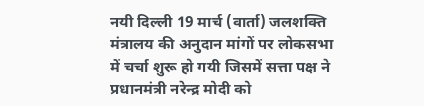नयी दिल्ली 19 मार्च (वार्ता) जलशक्ति मंत्रालय की अनुदान मांगों पर लोकसभा में चर्चा शुरू हो गयी जिसमें सत्ता पक्ष ने प्रधानमंत्री नरेन्द्र मोदी को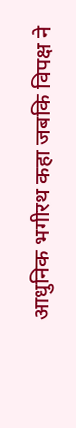आधुनिक भगीरथ कहा जबकि विपक्ष ने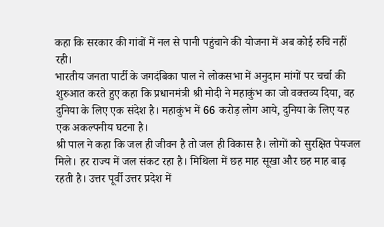कहा कि सरकार की गांवों में नल से पानी पहुंचाने की योजना में अब कोई रुचि नहीं रही।
भारतीय जनता पार्टी के जगदंबिका पाल ने लोकसभा में अनुदान मांगों पर चर्चा की शुरुआत करते हुए कहा कि प्रधानमंत्री श्री मोदी ने महाकुंभ का जो वक्तव्य दिया, वह दुनिया के लिए एक संदेश है। महाकुंभ में 66 करोड़ लोग आये, दुनिया के लिए यह एक अकल्पनीय घटना है।
श्री पाल ने कहा कि जल ही जीवन है तो जल ही विकास है। लोगों को सुरक्षित पेयजल मिले। हर राज्य में जल संकट रहा है। मिथिला में छह माह सूखा और छह माह बाढ़ रहती है। उत्तर पूर्वी उत्तर प्रदेश में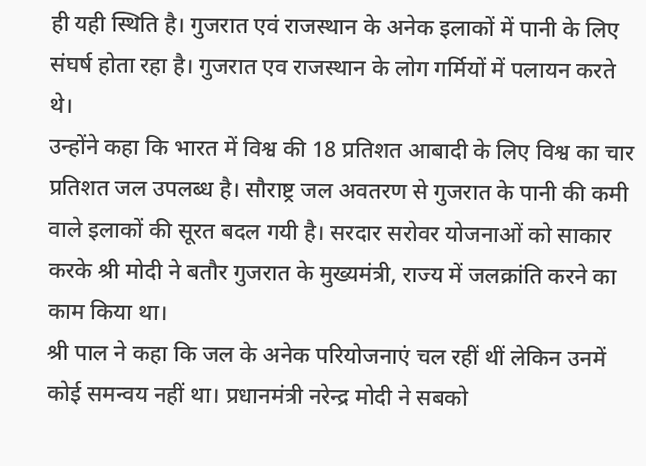ही यही स्थिति है। गुजरात एवं राजस्थान के अनेक इलाकों में पानी के लिए संघर्ष होता रहा है। गुजरात एव राजस्थान के लोग गर्मियों में पलायन करते थे।
उन्होंने कहा कि भारत में विश्व की 18 प्रतिशत आबादी के लिए विश्व का चार प्रतिशत जल उपलब्ध है। सौराष्ट्र जल अवतरण से गुजरात के पानी की कमी वाले इलाकों की सूरत बदल गयी है। सरदार सरोवर योजनाओं को साकार करके श्री मोदी ने बतौर गुजरात के मुख्यमंत्री, राज्य में जलक्रांति करने का काम किया था।
श्री पाल ने कहा कि जल के अनेक परियोजनाएं चल रहीं थीं लेकिन उनमें कोई समन्वय नहीं था। प्रधानमंत्री नरेन्द्र मोदी ने सबको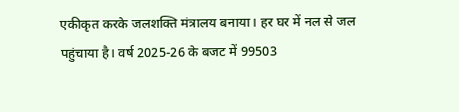एकीकृत करके जलशक्ति मंत्रालय बनाया। हर घर में नल से जल पहुंचाया है। वर्ष 2025-26 के बजट में 99503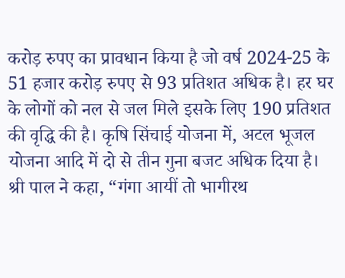करोड़ रुपए का प्रावधान किया है जो वर्ष 2024-25 के 51 हजार करोड़ रुपए से 93 प्रतिशत अधिक है। हर घर के लोगों को नल से जल मिले इसके लिए 190 प्रतिशत की वृद्धि की है। कृषि सिंचाई योजना में, अटल भूजल योजना आदि में दो से तीन गुना बजट अधिक दिया है।
श्री पाल ने कहा, “गंगा आयीं तो भागीरथ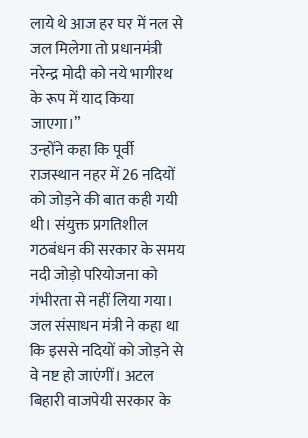लाये थे आज हर घर में नल से जल मिलेगा तो प्रधानमंत्री नरेन्द्र मोदी को नये भागीरथ के रूप में याद किया जाएगा।”
उन्होंने कहा कि पूर्वी राजस्थान नहर में 26 नदियों को जोड़ने की बात कही गयी थी। संयुक्त प्रगतिशील गठबंधन की सरकार के समय नदी जोड़ो परियोजना को गंभीरता से नहीं लिया गया। जल संसाधन मंत्री ने कहा था कि इससे नदियों को जोड़ने से वे नष्ट हो जाएंगीं। अटल बिहारी वाजपेयी सरकार के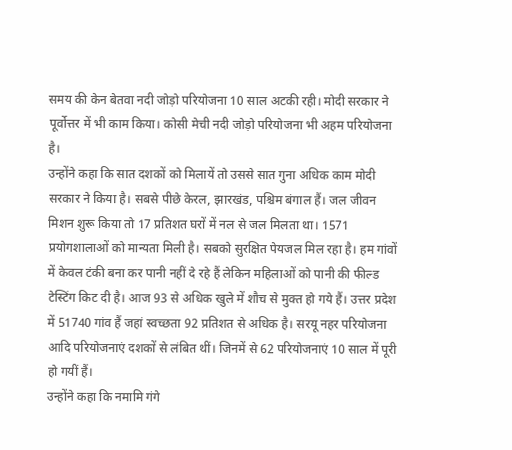समय की केन बेतवा नदी जोड़ो परियोजना 10 साल अटकी रही। मोदी सरकार ने पूर्वोत्तर में भी काम किया। कोसी मेची नदी जोड़ो परियोजना भी अहम परियोजना है।
उन्होंने कहा कि सात दशकों को मिलायें तो उससे सात गुना अधिक काम मोदी सरकार ने किया है। सबसे पीछे केरल, झारखंड, पश्चिम बंगाल हैं। जल जीवन मिशन शुरू किया तो 17 प्रतिशत घरों में नल से जल मिलता था। 1571 प्रयोगशालाओं को मान्यता मिली है। सबको सुरक्षित पेयजल मिल रहा है। हम गांवों में केवल टंकी बना कर पानी नहीं दे रहे हैं लेकिन महिलाओं को पानी की फील्ड टेस्टिंग किट दी है। आज 93 से अधिक खुले में शौच से मुक्त हो गये हैं। उत्तर प्रदेश में 51740 गांव हैं जहां स्वच्छता 92 प्रतिशत से अधिक है। सरयू नहर परियोजना आदि परियोजनाएं दशकों से लंबित थीं। जिनमें से 62 परियोजनाएं 10 साल में पूरी हो गयीं हैं।
उन्होंने कहा कि नमामि गंगे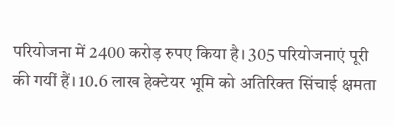परियोजना में 2400 करोड़ रुपए किया है। 305 परियोजनाएं पूरी की गयीं हैं। 10.6 लाख हेक्टेयर भूमि को अतिरिक्त सिंचाई क्षमता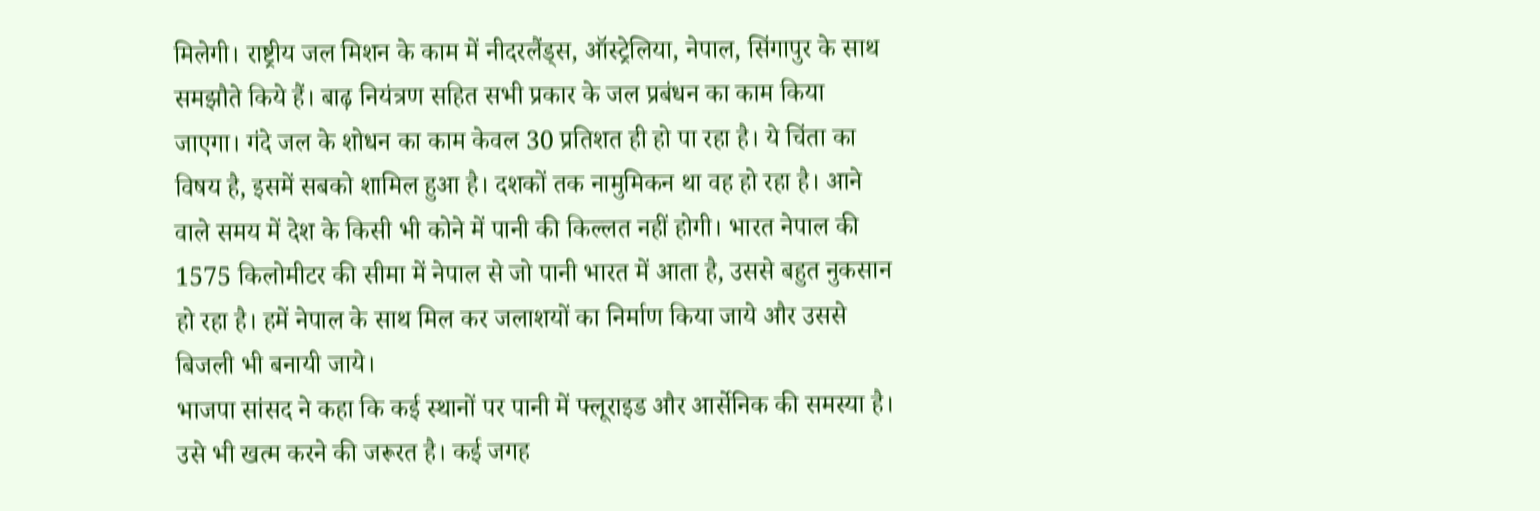मिलेगी। राष्ट्रीय जल मिशन के काम में नीदरलैंड्स, ऑस्ट्रेलिया, नेपाल, सिंगापुर के साथ समझौते किये हैं। बाढ़ नियंत्रण सहित सभी प्रकार के जल प्रबंधन का काम किया जाएगा। गंदे जल के शोधन का काम केवल 30 प्रतिशत ही हो पा रहा है। ये चिंता का विषय है, इसमें सबको शामिल हुआ है। दशकों तक नामुमिकन था वह हो रहा है। आने वाले समय में देश के किसी भी कोने में पानी की किल्लत नहीं होगी। भारत नेपाल की 1575 किलोमीटर की सीमा में नेपाल से जो पानी भारत में आता है, उससे बहुत नुकसान हो रहा है। हमें नेपाल के साथ मिल कर जलाशयों का निर्माण किया जाये और उससे बिजली भी बनायी जाये।
भाजपा सांसद ने कहा कि कई स्थानों पर पानी में फ्लूराइड और आर्सेनिक की समस्या है। उसे भी खत्म करने की जरूरत है। कई जगह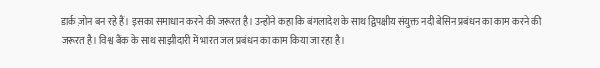डार्क ज़ोन बन रहे हैं। इसका समाधान करने की जरूरत है। उन्होंने कहा कि बंगलादेश के साथ द्विपक्षीय संयुक्त नदी बेसिन प्रबंधन का काम करने की जरूरत है। विश्व बैंक के साथ साझीदारी में भारत जल प्रबंधन का काम किया जा रहा है।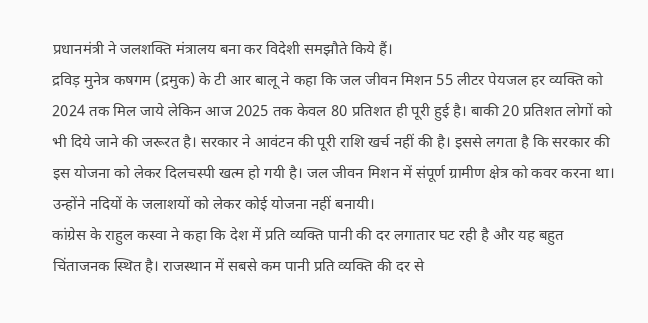प्रधानमंत्री ने जलशक्ति मंत्रालय बना कर विदेशी समझौते किये हैं।
द्रविड़ मुनेत्र कषगम (द्रमुक) के टी आर बालू ने कहा कि जल जीवन मिशन 55 लीटर पेयजल हर व्यक्ति को 2024 तक मिल जाये लेकिन आज 2025 तक केवल 80 प्रतिशत ही पूरी हुई है। बाकी 20 प्रतिशत लोगों को भी दिये जाने की जरूरत है। सरकार ने आवंटन की पूरी राशि खर्च नहीं की है। इससे लगता है कि सरकार की इस योजना को लेकर दिलचस्पी खत्म हो गयी है। जल जीवन मिशन में संपूर्ण ग्रामीण क्षेत्र को कवर करना था। उन्होंने नदियों के जलाशयों को लेकर कोई योजना नहीं बनायी।
कांग्रेस के राहुल कस्वा ने कहा कि देश में प्रति व्यक्ति पानी की दर लगातार घट रही है और यह बहुत चिंताजनक स्थित है। राजस्थान में सबसे कम पानी प्रति व्यक्ति की दर से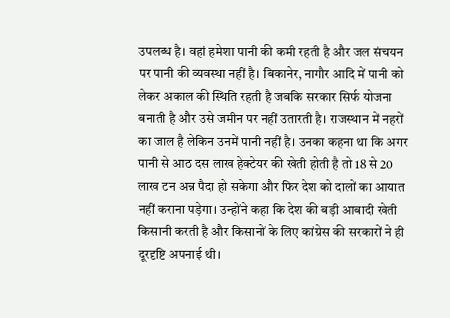उपलब्ध है। वहां हमेशा पानी की कमी रहती है और जल संचयन पर पानी की व्यवस्था नहीं है। बिकानेर, नागौर आदि में पानी को लेकर अकाल की स्थिति रहती है जबकि सरकार सिर्फ योजना बनाती है और उसे जमीन पर नहीं उतारती है। राजस्थान में नहरों का जाल है लेकिन उनमें पानी नहीं है। उनका कहना था कि अगर पानी से आठ दस लाख हेक्टेयर की खेती होती है तो 18 से 20 लाख टन अन्न पैदा हो सकेगा और फिर देश को दालों का आयात नहीं कराना पड़ेगा। उन्होंने कहा कि देश की बड़ी आबादी खेती किसानी करती है और किसानों के लिए कांग्रेस की सरकारों ने ही दूरदृष्टि अपनाई थी।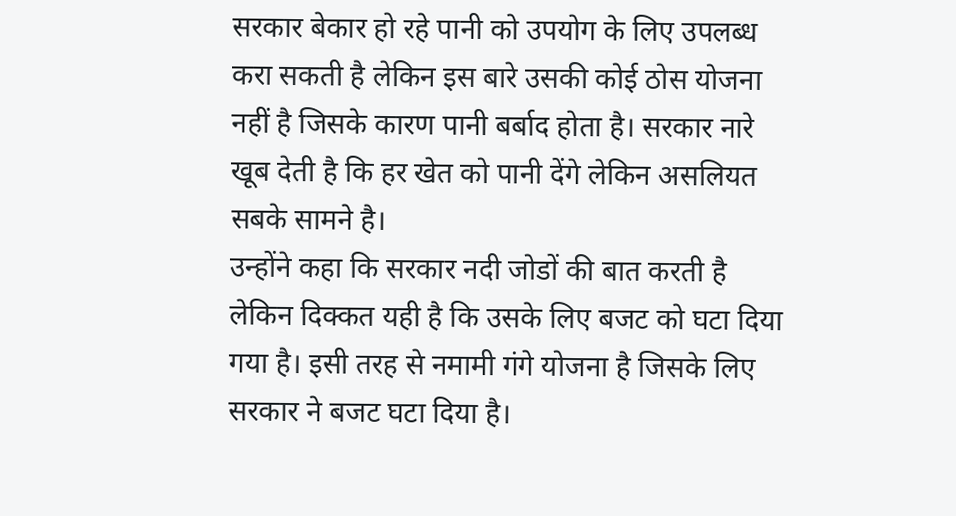सरकार बेकार हो रहे पानी को उपयोग के लिए उपलब्ध करा सकती है लेकिन इस बारे उसकी कोई ठोस योजना नहीं है जिसके कारण पानी बर्बाद होता है। सरकार नारे खूब देती है कि हर खेत को पानी देंगे लेकिन असलियत सबके सामने है।
उन्होंने कहा कि सरकार नदी जोडों की बात करती है लेकिन दिक्कत यही है कि उसके लिए बजट को घटा दिया गया है। इसी तरह से नमामी गंगे योजना है जिसके लिए सरकार ने बजट घटा दिया है।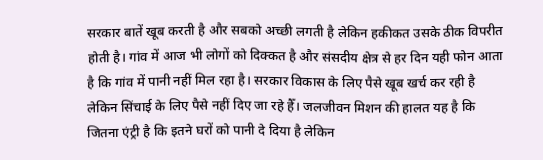सरकार बातें खूब करती है और सबको अच्छी लगती है लेकिन हकीकत उसके ठीक विपरीत होती है। गांव में आज भी लोगों को दिक्कत है और संसदीय क्षेत्र से हर दिन यही फोन आता है कि गांव में पानी नहीं मिल रहा है। सरकार विकास के लिए पैसे खूब खर्च कर रही है लेकिन सिंचाई के लिए पैसे नहीं दिए जा रहे हैँ। जलजीवन मिशन की हालत यह है कि जितना एंट्री है कि इतने घरों को पानी दे दिया है लेकिन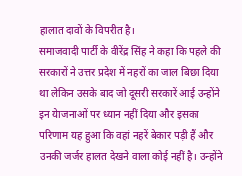हालात दावों के विपरीत है।
समाजवादी पार्टी के वीरेंद्र सिंह ने कहा कि पहले की सरकारों ने उत्तर प्रदेश में नहरों का जाल बिछा दिया था लेकिन उसके बाद जो दूसरी सरकारें आई उन्होंने इन येाजनाओं पर ध्यान नहीं दिया और इसका परिणाम यह हुआ कि वहां नहरें बेकार पड़ी हैं और उनकी जर्जर हालत देखने वाला कोई नहीं है। उन्होंने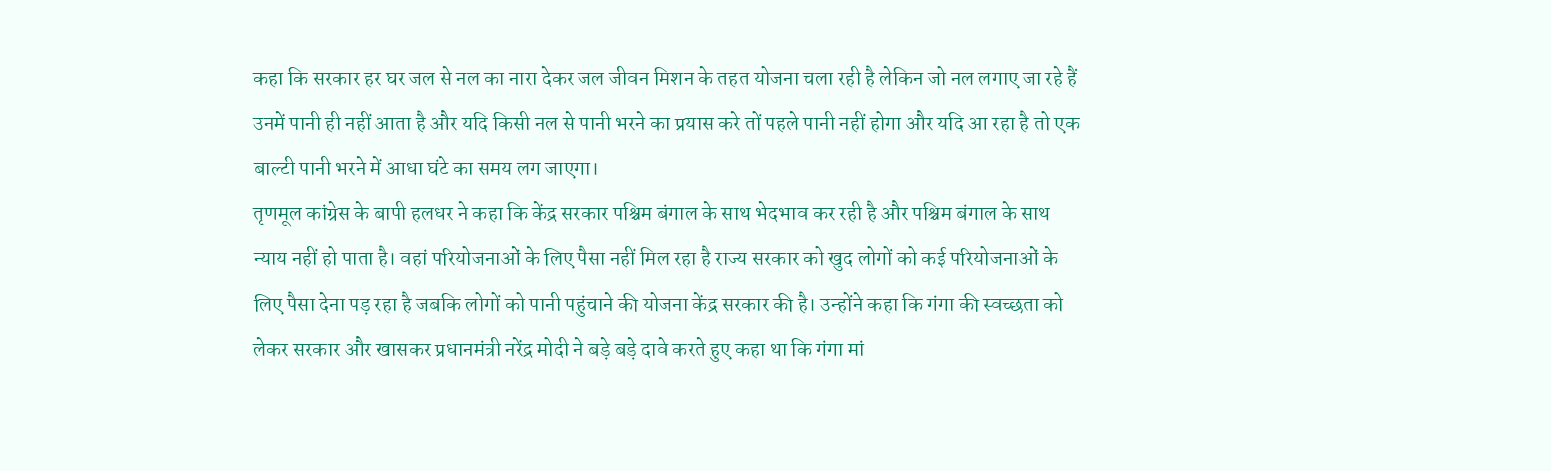कहा कि सरकार हर घर जल से नल का नारा देकर जल जीवन मिशन के तहत योजना चला रही है लेकिन जो नल लगाए जा रहे हैं उनमें पानी ही नहीं आता है और यदि किसी नल से पानी भरने का प्रयास करे तों पहले पानी नहीं होगा और यदि आ रहा है तो एक बाल्टी पानी भरने में आधा घंटे का समय लग जाएगा।
तृणमूल कांग्रेस के बापी हलधर ने कहा कि केंद्र सरकार पश्चिम बंगाल के साथ भेदभाव कर रही है और पश्चिम बंगाल के साथ न्याय नहीं हो पाता है। वहां परियोजनाओं के लिए पैसा नहीं मिल रहा है राज्य सरकार को खुद लोगों को कई परियोजनाओं के लिए पैसा देना पड़ रहा है जबकि लोगों को पानी पहुंचाने की योजना केंद्र सरकार की है। उन्होंने कहा कि गंगा की स्वच्छता को लेकर सरकार और खासकर प्रधानमंत्री नरेंद्र मोदी ने बड़े बड़े दावे करते हुए कहा था कि गंगा मां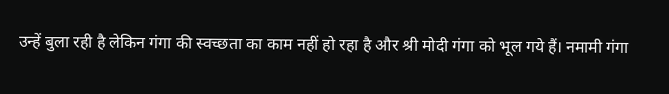उन्हें बुला रही है लेकिन गंगा की स्वच्छता का काम नहीं हो रहा है और श्री मोदी गंगा को भूल गये हैं। नमामी गंगा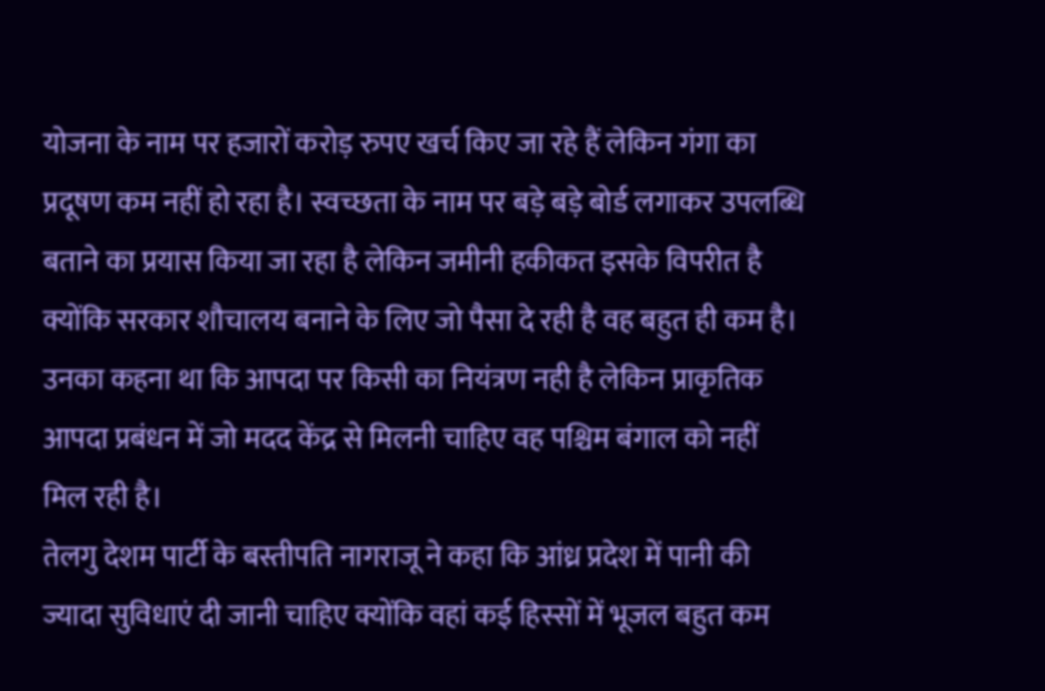योजना के नाम पर हजारों करोड़ रुपए खर्च किए जा रहे हैं लेकिन गंगा का प्रदूषण कम नहीं हो रहा है। स्वच्छता के नाम पर बड़े बड़े बोर्ड लगाकर उपलब्धि बताने का प्रयास किया जा रहा है लेकिन जमीनी हकीकत इसके विपरीत है क्योंकि सरकार शौचालय बनाने के लिए जो पैसा दे रही है वह बहुत ही कम है। उनका कहना था कि आपदा पर किसी का नियंत्रण नही है लेकिन प्राकृतिक आपदा प्रबंधन में जो मदद केंद्र से मिलनी चाहिए वह पश्चिम बंगाल को नहीं मिल रही है।
तेलगु देशम पार्टी के बस्तीपति नागराजू ने कहा कि आंध्र प्रदेश में पानी की ज्यादा सुविधाएं दी जानी चाहिए क्योंकि वहां कई हिस्सों में भूजल बहुत कम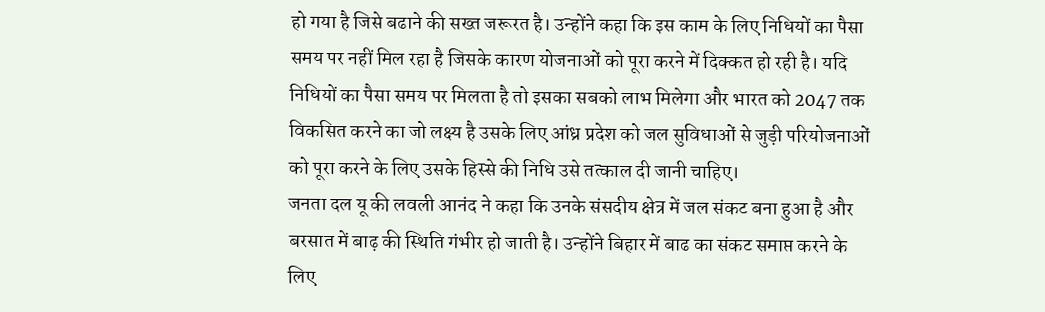हो गया है जिसे बढाने की सख्त जरूरत है। उन्होंने कहा कि इस काम के लिए निधियों का पैसा समय पर नहीं मिल रहा है जिसके कारण योजनाओं को पूरा करने में दिक्कत हो रही है। यदि निधियों का पैसा समय पर मिलता है तो इसका सबको लाभ मिलेगा और भारत को 2047 तक विकसित करने का जो लक्ष्य है उसके लिए आंध्र प्रदेश को जल सुविधाओं से जुड़ी परियोजनाओं को पूरा करने के लिए उसके हिस्से की निधि उसे तत्काल दी जानी चाहिए।
जनता दल यू की लवली आनंद ने कहा कि उनके संसदीय क्षेत्र में जल संकट बना हुआ है और बरसात में बाढ़ की स्थिति गंभीर हो जाती है। उन्होंने बिहार में बाढ का संकट समाप्त करने के लिए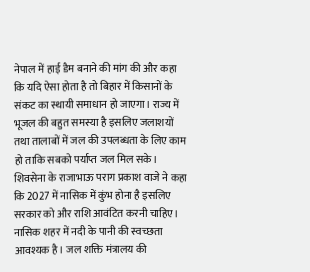नेपाल में हाई डैम बनाने की मांग की और कहा कि यदि ऐसा होता है तो बिहार में किसानों के संकट का स्थायी समाधान हो जाएगा। राज्य में भूजल की बहुत समस्या है इसलिए जलाशयों तथा तालाबों में जल की उपलब्धता के लिए काम हो ताकि सबको पर्याप्त जल मिल सके। शिवसेना के राजाभाऊ पराग प्रकाश वाजे ने कहा कि 2027 में नासिक में कुंभ होना है इसलिए सरकार को और राशि आवंटित करनी चाहिए। नासिक शहर में नदी के पानी की स्वच्छता आवश्यक है। जल शक्ति मंत्रालय की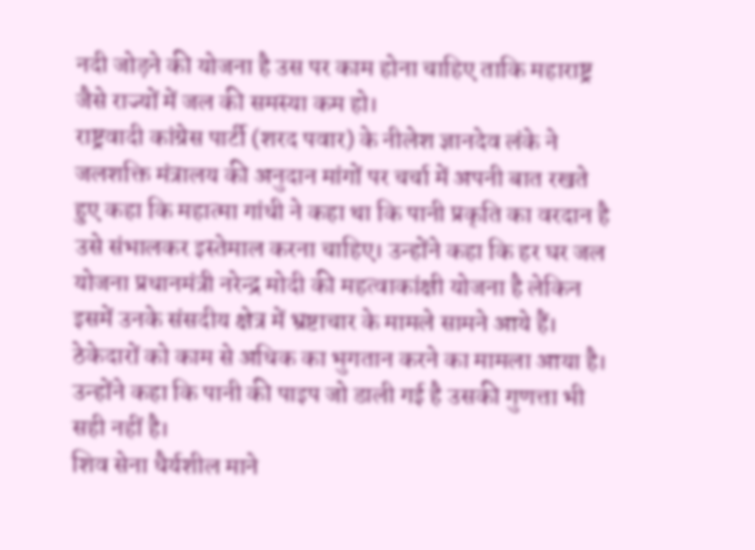नदी जोड़ने की योजना है उस पर काम होना चाहिए ताकि महाराष्ट्र जैसे राज्यों में जल की समस्या कम हो।
राष्ट्रवादी कांग्रेस पार्टी (शरद पवार) के नीलेश ज्ञानदेव लंके ने जलशक्ति मंत्रालय की अनुदान मांगों पर चर्चा में अपनी बात रखते हुए कहा कि महात्मा गांधी ने कहा था कि पानी प्रकृति का वरदान है उसे संभालकर इस्तेमाल करना चाहिए। उन्होंने कहा कि हर घर जल योजना प्रधानमंत्री नरेन्द्र मोदी की महत्वाकांक्षी योजना है लेकिन इसमें उनके संसदीय क्षेत्र में भ्रष्टाचार के मामले सामने आये हैं। ठेकेदारों को काम से अधिक का भुगतान करने का मामला आया है। उन्होंने कहा कि पानी की पाइप जो डाली गई है उसकी गुणत्ता भी सही नहीं है।
शिव सेना धैर्यशील माने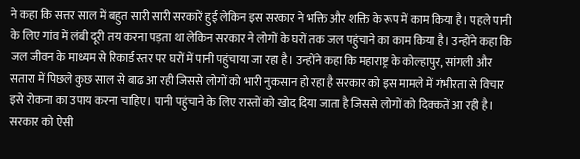ने कहा कि सत्तर साल में बहुत सारी सारी सरकारें हुई लेकिन इस सरकार ने भक्ति और शक्ति के रूप में काम किया है। पहले पानी के लिए गांव में लंबी दूरी तय करना पड़ता था लेकिन सरकार ने लोगों के घरों तक जल पहुंचाने का काम किया है। उन्होंने कहा कि जल जीवन के माध्यम से रिकार्ड स्तर पर घरों में पानी पहुंचाया जा रहा है। उन्होंने कहा कि महाराष्ट्र के कोल्हापुर, सांगली और सतारा में पिछले कुछ साल से बाढ आ रही जिससे लोगों को भारी नुकसान हो रहा है सरकार को इस मामले में गंभीरता से विचार इसे रोकना का उपाय करना चाहिए। पानी पहुंचाने के लिए रास्तों को खोद दिया जाता है जिससे लोगों को दिक्कतें आ रही है। सरकार को ऐसी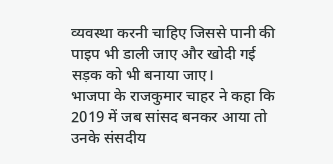व्यवस्था करनी चाहिए जिससे पानी की पाइप भी डाली जाए और खोदी गई सड़क को भी बनाया जाए।
भाजपा के राजकुमार चाहर ने कहा कि 2019 में जब सांसद बनकर आया तो उनके संसदीय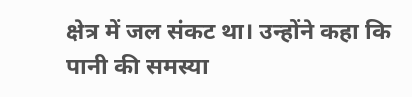क्षेत्र में जल संकट था। उन्होंने कहा कि पानी की समस्या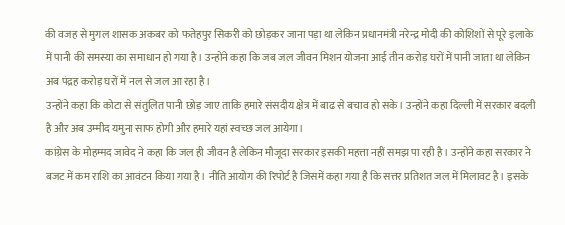की वजह से मुगल शासक अकबर को फतेहपुर सिकरी को छोड़कर जाना पड़ा था लेकिन प्रधानमंत्री नरेन्द्र मोदी की कोशिशों से पूरे इलाके में पानी की समस्या का समाधान हो गया है। उन्होंने कहा कि जब जल जीवन मिशन योजना आई तीन करोड़ घरों में पानी जाता था लेकिन अब पंद्रह करोड़ घरों में नल से जल आ रहा है।
उन्होंने कहा कि कोटा से संतुलित पानी छोड़ जाए ताकि हमारे संसदीय क्षेत्र में बाढ से बचाव हो सके। उन्होंने कहा दिल्ली में सरकार बदली है और अब उम्मीद यमुना साफ होगी और हमारे यहां स्वच्छ जल आयेगा।
कांग्रेस के मोहम्मद जावेद ने कहा कि जल ही जीवन है लेकिन मौजूदा सरकार इसकी महत्ता नहीं समझ पा रही है। उन्होंने कहा सरकार ने बजट में कम राशि का आवंटन किया गया है। नीति आयोग की रिपोर्ट है जिसमें कहा गया है कि सत्तर प्रतिशत जल में मिलावट है। इसके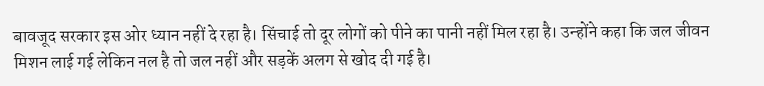बावजूद सरकार इस ओर ध्यान नहीं दे रहा है। सिंचाई तो दूर लोगों को पीने का पानी नहीं मिल रहा है। उन्होंने कहा कि जल जीवन मिशन लाई गई लेकिन नल है तो जल नहीं और सड़कें अलग से खोद दी गई है।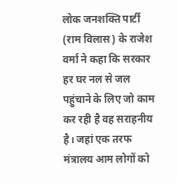लोक जनशक्ति पार्टी (राम विलास) के राजेश वर्मा ने कहा कि सरकार हर घर नल से जल पहुंचाने के लिए जो काम कर रही है वह सराहनीय है। जहां एक तरफ मंत्रालय आम लोगों को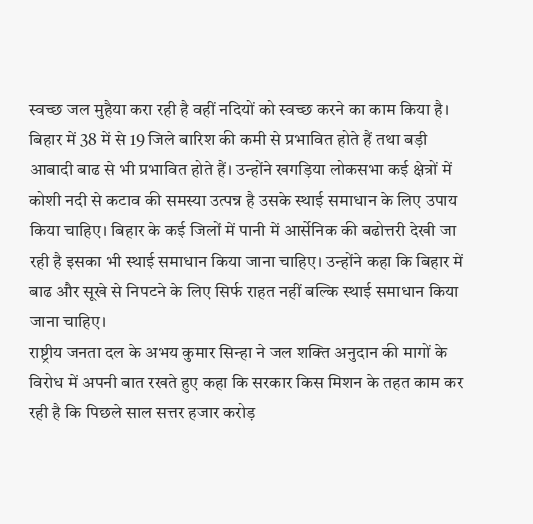स्वच्छ जल मुहैया करा रही है वहीं नदियों को स्वच्छ करने का काम किया है। बिहार में 38 में से 19 जिले बारिश की कमी से प्रभावित होते हैं तथा बड़ी आबादी बाढ से भी प्रभावित होते हैं। उन्होंने खगड़िया लोकसभा कई क्षेत्रों में कोशी नदी से कटाव की समस्या उत्पन्न है उसके स्थाई समाधान के लिए उपाय किया चाहिए। बिहार के कई जिलों में पानी में आर्सेनिक की बढोत्तरी देखी जा रही है इसका भी स्थाई समाधान किया जाना चाहिए। उन्होंने कहा कि बिहार में बाढ और सूखे से निपटने के लिए सिर्फ राहत नहीं बल्कि स्थाई समाधान किया जाना चाहिए।
राष्ट्रीय जनता दल के अभय कुमार सिन्हा ने जल शक्ति अनुदान की मागों के विरोध में अपनी बात रखते हुए कहा कि सरकार किस मिशन के तहत काम कर रही है कि पिछले साल सत्तर हजार करोड़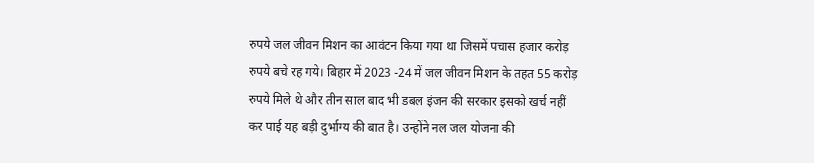रुपये जल जीवन मिशन का आवंटन किया गया था जिसमें पचास हजार करोड़ रुपये बचे रह गये। बिहार में 2023 -24 में जल जीवन मिशन के तहत 55 करोड़ रुपये मिले थे और तीन साल बाद भी डबल इंजन की सरकार इसको खर्च नहीं कर पाई यह बड़ी दुर्भाग्य की बात है। उन्होंने नल जल योजना की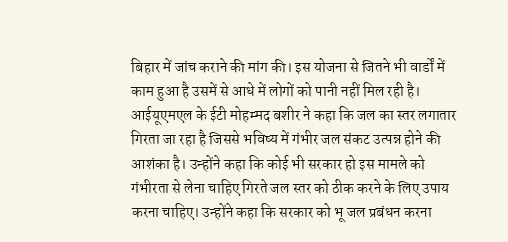बिहार में जांच कराने की मांग की। इस योजना से जितने भी वार्डों में काम हुआ है उसमें से आधे में लोगों को पानी नहीं मिल रही है।
आईयूएमएल के ईटी मोहम्मद बशीर ने कहा कि जल का स्तर लगातार गिरता जा रहा है जिससे भविष्य में गंभीर जल संकट उत्पन्न होने की आशंका है। उन्होंने कहा कि कोई भी सरकार हो इस मामले को गंभीरता से लेना चाहिए गिरते जल स्तर को ठीक करने के लिए उपाय करना चाहिए। उन्होंने कहा कि सरकार को भू जल प्रबंधन करना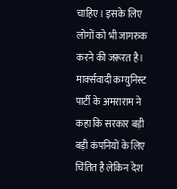चाहिए। इसके लिए लोगों को भी जागरुक करने की जरूरत है।
मार्क्सवादी कम्युनिस्ट पार्टी के अमराराम ने कहा कि सरकार बड़ी बड़ी कंपनियों के लिए चिंतित है लेकिन देश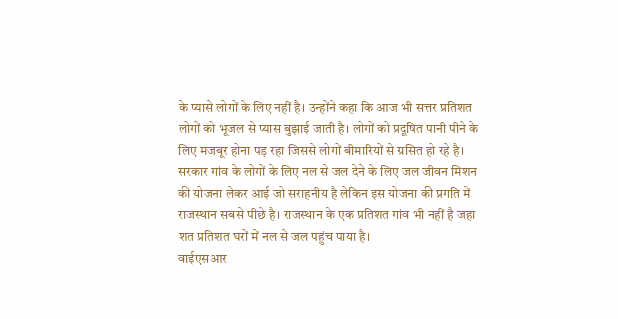के प्यासे लोगों के लिए नहीं है। उन्होंने कहा कि आज भी सत्तर प्रतिशत लोगों को भूजल से प्यास बुझाई जाती है। लोगों को प्रदूषित पानी पीने के लिए मजबूर होना पड़ रहा जिससे लोगों बीमारियों से ग्रसित हो रहे है। सरकार गांव के लोगों के लिए नल से जल देने के लिए जल जीवन मिशन की योजना लेकर आई जो सराहनीय है लेकिन इस योजना की प्रगति में राजस्थान सबसे पीछे है। राजस्थान के एक प्रतिशत गांव भी नहीं है जहा शत प्रतिशत घरों में नल से जल पहुंच पाया है।
वाईएसआर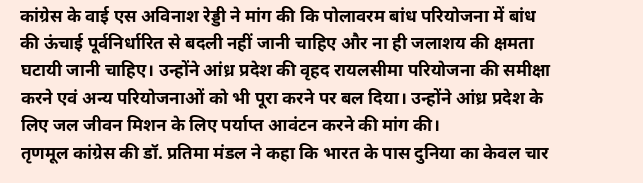कांग्रेस के वाई एस अविनाश रेड्डी ने मांग की कि पोलावरम बांध परियोजना में बांध की ऊंचाई पूर्वनिर्धारित से बदली नहीं जानी चाहिए और ना ही जलाशय की क्षमता घटायी जानी चाहिए। उन्होंने आंध्र प्रदेश की वृहद रायलसीमा परियोजना की समीक्षा करने एवं अन्य परियोजनाओं को भी पूरा करने पर बल दिया। उन्होंने आंध्र प्रदेश के लिए जल जीवन मिशन के लिए पर्याप्त आवंटन करने की मांग की।
तृणमूल कांग्रेस की डॉ. प्रतिमा मंडल ने कहा कि भारत के पास दुनिया का केवल चार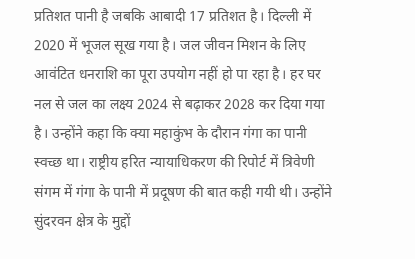प्रतिशत पानी है जबकि आबादी 17 प्रतिशत है। दिल्ली में 2020 में भूजल सूख गया है। जल जीवन मिशन के लिए आवंटित धनराशि का पूरा उपयोग नहीं हो पा रहा है। हर घर नल से जल का लक्ष्य 2024 से बढ़ाकर 2028 कर दिया गया है। उन्होंने कहा कि क्या महाकुंभ के दौरान गंगा का पानी स्वच्छ था। राष्ट्रीय हरित न्यायाधिकरण की रिपोर्ट में त्रिवेणी संगम में गंगा के पानी में प्रदूषण की बात कही गयी थी। उन्होंने सुंदरवन क्षेत्र के मुद्दों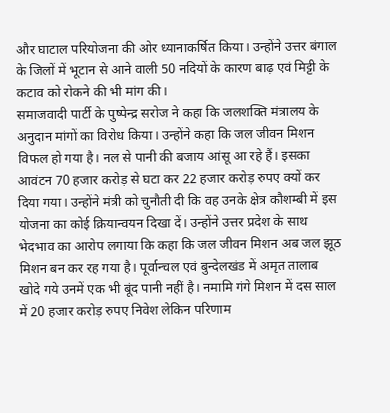और घाटाल परियोजना की ओर ध्यानाकर्षित किया। उन्होंने उत्तर बंगाल के जिलों में भूटान से आने वाली 50 नदियों के कारण बाढ़ एवं मिट्टी के कटाव को रोकने की भी मांग की।
समाजवादी पार्टी के पुष्पेन्द्र सरोज ने कहा कि जलशक्ति मंत्रालय के अनुदान मांगों का विरोध किया। उन्होंने कहा कि जल जीवन मिशन विफल हो गया है। नल से पानी की बजाय आंसू आ रहे हैं। इसका आवंटन 70 हजार करोड़ से घटा कर 22 हजार करोड़ रुपए क्यों कर दिया गया। उन्होंने मंत्री को चुनौती दी कि वह उनके क्षेत्र कौशम्बी में इस योजना का कोई क्रियान्वयन दिखा दें। उन्होंने उत्तर प्रदेश के साथ भेदभाव का आरोप लगाया कि कहा कि जल जीवन मिशन अब जल झूठ मिशन बन कर रह गया है। पूर्वान्चल एवं बुन्देलखंड में अमृत तालाब खोदे गये उनमें एक भी बूंद पानी नहीं है। नमामि गंगे मिशन में दस साल में 20 हजार करोड़ रुपए निवेश लेकिन परिणाम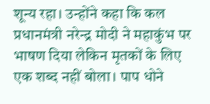शून्य रहा। उन्होंने कहा कि कल प्रधानमंत्री नरेन्द्र मोदी ने महाकुंभ पर भाषण दिया लेकिन मृतकों के लिए एक शब्द नहीं बोला। पाप धोने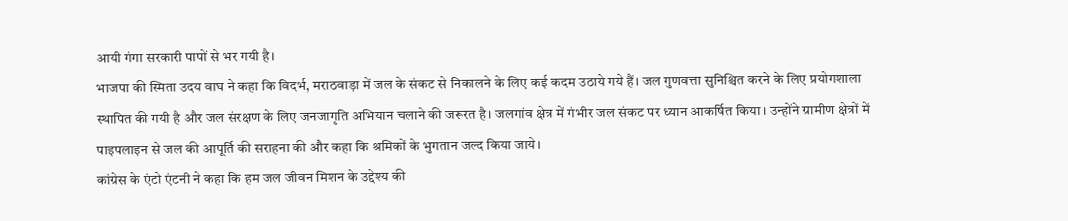आयी गंगा सरकारी पापों से भर गयी है।
भाजपा की स्मिता उदय वाघ ने कहा कि विदर्भ, मराठवाड़ा में जल के संकट से निकालने के लिए कई कदम उठाये गये हैं। जल गुणवत्ता सुनिश्चित करने के लिए प्रयोगशाला स्थापित की गयी है और जल संरक्षण के लिए जनजागृति अभियान चलाने की जरूरत है। जलगांव क्षेत्र में गंभीर जल संकट पर ध्यान आकर्षित किया। उन्होंने ग्रामीण क्षेत्रों में पाइपलाइन से जल की आपूर्ति की सराहना की और कहा कि श्रमिकों के भुगतान जल्द किया जाये।
कांग्रेस के एंटो एंटनी ने कहा कि हम जल जीवन मिशन के उद्देश्य की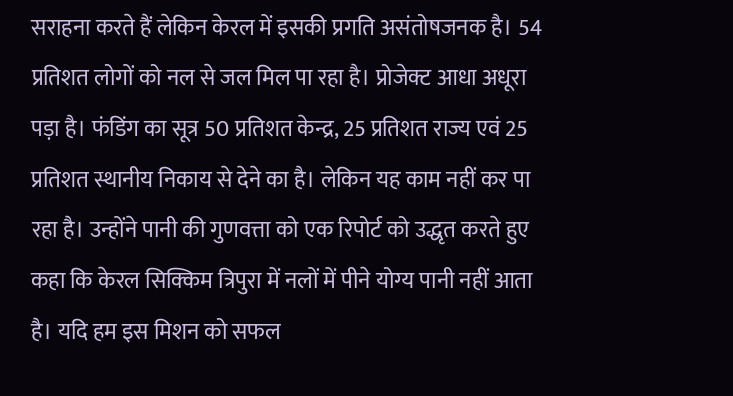सराहना करते हैं लेकिन केरल में इसकी प्रगति असंतोषजनक है। 54 प्रतिशत लोगों को नल से जल मिल पा रहा है। प्रोजेक्ट आधा अधूरा पड़ा है। फंडिंग का सूत्र 50 प्रतिशत केन्द्र, 25 प्रतिशत राज्य एवं 25 प्रतिशत स्थानीय निकाय से देने का है। लेकिन यह काम नहीं कर पा रहा है। उन्होंने पानी की गुणवत्ता को एक रिपोर्ट को उद्धृत करते हुए कहा कि केरल सिक्किम त्रिपुरा में नलों में पीने योग्य पानी नहीं आता है। यदि हम इस मिशन को सफल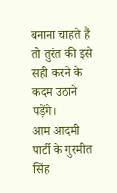बनाना चाहते हैं तो तुरंत की इसे सही करने के कदम उठाने पड़ेंगे।
आम आदमी पार्टी के गुरमीत सिंह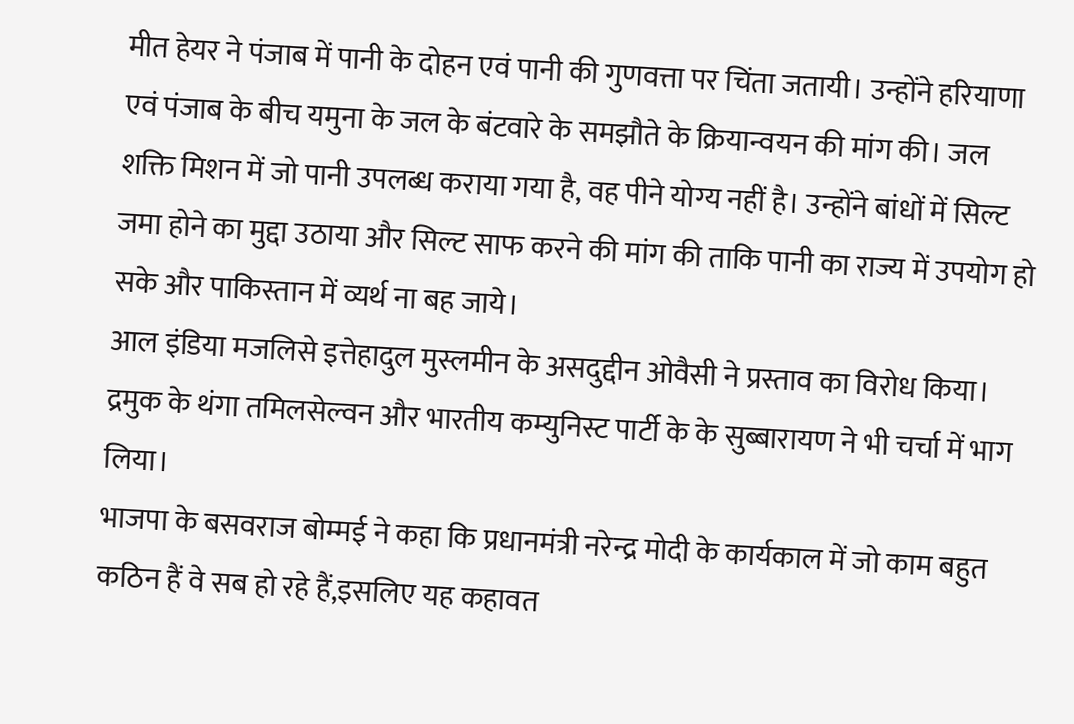मीत हेयर ने पंजाब में पानी के दोहन एवं पानी की गुणवत्ता पर चिंता जतायी। उन्होंने हरियाणा एवं पंजाब के बीच यमुना के जल के बंटवारे के समझौते के क्रियान्वयन की मांग की। जल शक्ति मिशन में जो पानी उपलब्ध कराया गया है, वह पीने योग्य नहीं है। उन्होंने बांधों में सिल्ट जमा होने का मुद्दा उठाया और सिल्ट साफ करने की मांग की ताकि पानी का राज्य में उपयोग हो सके और पाकिस्तान में व्यर्थ ना बह जाये।
आल इंडिया मजलिसे इत्तेहादुल मुस्लमीन के असदुद्दीन ओवैसी ने प्रस्ताव का विरोध किया। द्रमुक के थंगा तमिलसेल्वन और भारतीय कम्युनिस्ट पार्टी के के सुब्बारायण ने भी चर्चा में भाग लिया।
भाजपा के बसवराज बोम्मई ने कहा कि प्रधानमंत्री नरेन्द्र मोदी के कार्यकाल में जो काम बहुत कठिन हैं वे सब हो रहे हैं,इसलिए यह कहावत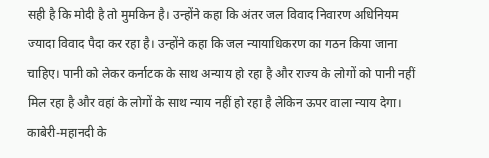सही है कि मोदी है तो मुमकिन है। उन्होंने कहा कि अंतर जल विवाद निवारण अधिनियम ज्यादा विवाद पैदा कर रहा है। उन्होंने कहा कि जल न्यायाधिकरण का गठन किया जाना चाहिए। पानी को लेकर कर्नाटक के साथ अन्याय हो रहा है और राज्य के लोगों को पानी नहीं मिल रहा है और वहां के लोगों के साथ न्याय नहीं हो रहा है लेकिन ऊपर वाला न्याय देगा। काबेरी-महानदी के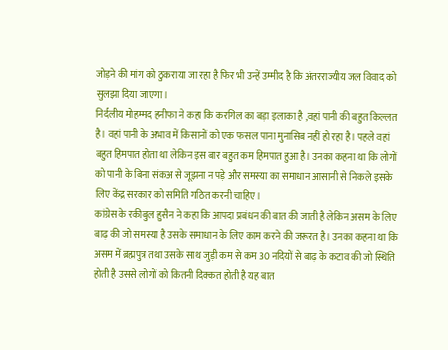जोड़ने की मांग को ठुकराया जा रहा है फिर भी उन्हें उम्मीद है कि अंतरराज्यीय जल विवाद को सुलझा दिया जाएगा।
निर्दलीय मोहम्मद हनीफा ने कहा कि करगिल का बड़ा इलाका है ,वहां पानी की बहुत किल्लत है। वहां पानी के अभाव में किसानों को एक फसल पाना मुनासिब नहीं हो रहा है। पहले वहां बहुत हिमपात होता था लेकिन इस बार बहुत कम हिमपात हुआ है। उनका कहना था कि लोगों को पानी के बिना संकअ से जूझना न पड़े और समस्या का समाधान आसानी से निकले इसके लिए केंद्र सरकार को समिति गठित करनी चाहिए।
कांग्रेस के रकीबुल हुसैन ने कहा कि आपदा प्रबंधन की बात की जाती है लेकिन असम के लिए बाढ़ की जो समस्या है उसके समाधान के लिए काम करने की जरूरत है। उनका कहना था कि असम में ब्रह्मपुत्र तथा उसके साथ जुड़ी कम से कम 30 नदियों से बाढ़ के कटाव की जो स्थिति होती है उससे लोगों को कितनी दिक्कत होती है यह बात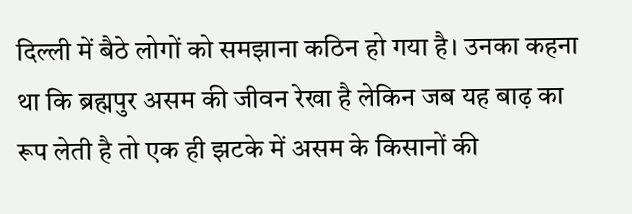दिल्ली में बैठे लोगों को समझाना कठिन हो गया है। उनका कहना था कि ब्रह्मपुर असम की जीवन रेखा है लेकिन जब यह बाढ़ का रूप लेती है तो एक ही झटके में असम के किसानों की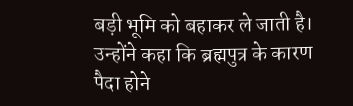बड़ी भूमि को बहाकर ले जाती है। उन्होंने कहा कि ब्रह्मपुत्र के कारण पैदा होने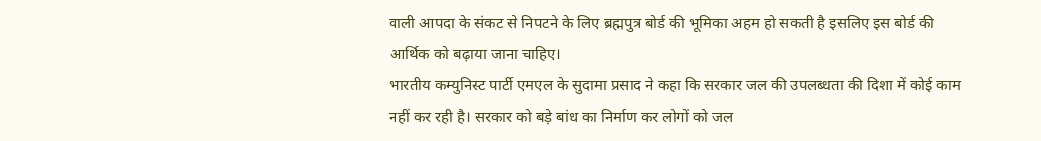वाली आपदा के संकट से निपटने के लिए ब्रह्मपुत्र बोर्ड की भूमिका अहम हो सकती है इसलिए इस बोर्ड की आर्थिक को बढ़ाया जाना चाहिए।
भारतीय कम्युनिस्ट पार्टी एमएल के सुदामा प्रसाद ने कहा कि सरकार जल की उपलब्धता की दिशा में कोई काम नहीं कर रही है। सरकार को बड़े बांध का निर्माण कर लोगों को जल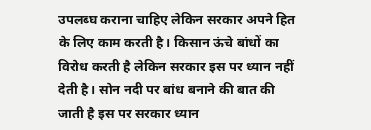उपलब्घ कराना चाहिए लेकिन सरकार अपने हित के लिए काम करती है। किसान ऊंचे बांधों का विरोध करती है लेकिन सरकार इस पर ध्यान नहीं देती है। सोन नदी पर बांध बनाने की बात की जाती है इस पर सरकार ध्यान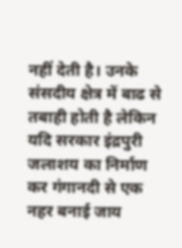नहीं देती है। उनके संसदीय क्षेत्र में बाढ से तबाही होती है लेकिन यदि सरकार इंद्रपुरी जलाशय का निर्माण कर गंगानदी से एक नहर बनाई जाय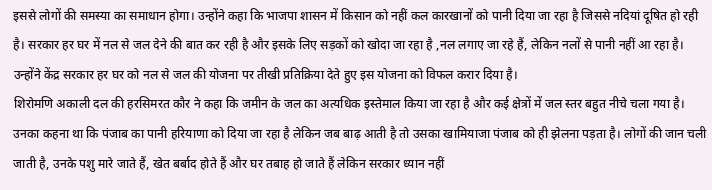इससे लोगों की समस्या का समाधान होगा। उन्होंने कहा कि भाजपा शासन में किसान को नहीं कल कारखानों को पानी दिया जा रहा है जिससे नदियां दूषित हो रही है। सरकार हर घर में नल से जल देने की बात कर रही है और इसके लिए सड़कों को खोदा जा रहा है ,नल लगाए जा रहे हैं, लेकिन नलों से पानी नहीं आ रहा है। उन्होंने केंद्र सरकार हर घर को नल से जल की योजना पर तीखी प्रतिक्रिया देते हुए इस योजना को विफल करार दिया है।
शिरोमणि अकाली दल की हरसिमरत कौर ने कहा कि जमीन के जल का अत्यधिक इस्तेमाल किया जा रहा है और कई क्षेत्रों में जल स्तर बहुत नीचे चला गया है। उनका कहना था कि पंजाब का पानी हरियाणा को दिया जा रहा है लेकिन जब बाढ़ आती है तो उसका खामियाजा पंजाब को ही झेलना पड़ता है। लोगों की जान चली जाती है, उनके पशु मारे जाते हैं, खेत बर्बाद होते हैं और घर तबाह हो जाते हैं लेकिन सरकार ध्यान नहीं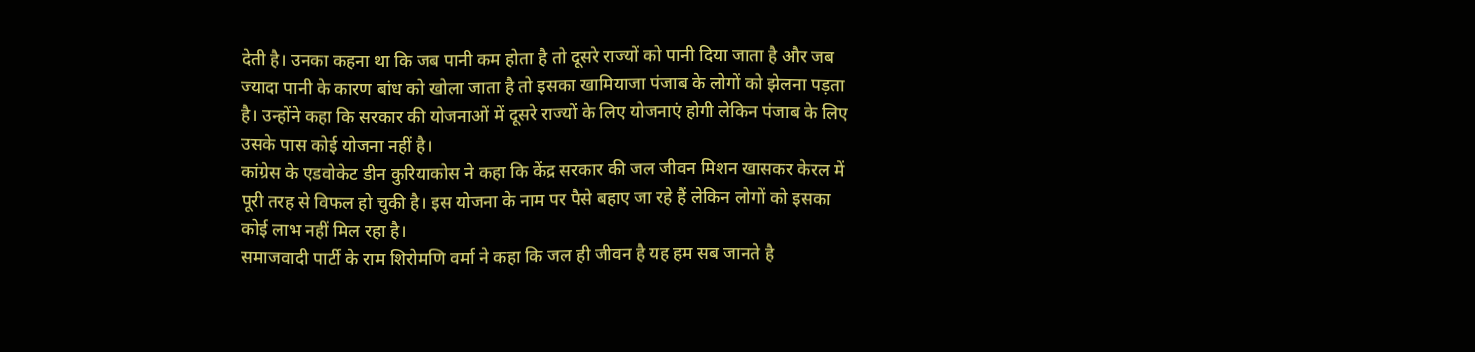देती है। उनका कहना था कि जब पानी कम होता है तो दूसरे राज्यों को पानी दिया जाता है और जब ज्यादा पानी के कारण बांध को खोला जाता है तो इसका खामियाजा पंजाब के लोगों को झेलना पड़ता है। उन्होंने कहा कि सरकार की योजनाओं में दूसरे राज्यों के लिए योजनाएं होगी लेकिन पंजाब के लिए उसके पास कोई योजना नहीं है।
कांग्रेस के एडवोकेट डीन कुरियाकोस ने कहा कि केंद्र सरकार की जल जीवन मिशन खासकर केरल में पूरी तरह से विफल हो चुकी है। इस योजना के नाम पर पैसे बहाए जा रहे हैं लेकिन लोगों को इसका कोई लाभ नहीं मिल रहा है।
समाजवादी पार्टी के राम शिरोमणि वर्मा ने कहा कि जल ही जीवन है यह हम सब जानते है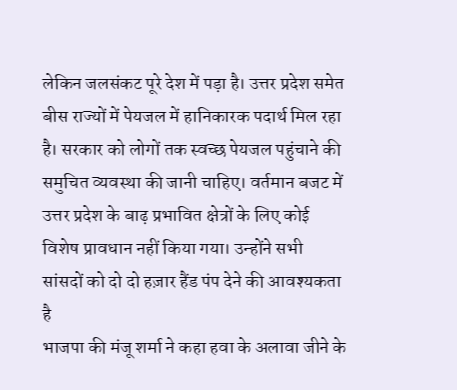लेकिन जलसंकट पूरे देश में पड़ा है। उत्तर प्रदेश समेत बीस राज्यों में पेयजल में हानिकारक पदार्थ मिल रहा है। सरकार को लोगों तक स्वच्छ पेयजल पहुंचाने की समुचित व्यवस्था की जानी चाहिए। वर्तमान बजट में उत्तर प्रदेश के बाढ़ प्रभावित क्षेत्रों के लिए कोई विशेष प्रावधान नहीं किया गया। उन्होंने सभी सांसदों को दो दो हज़ार हैंड पंप देने की आवश्यकता है
भाजपा की मंजू शर्मा ने कहा हवा के अलावा जीने के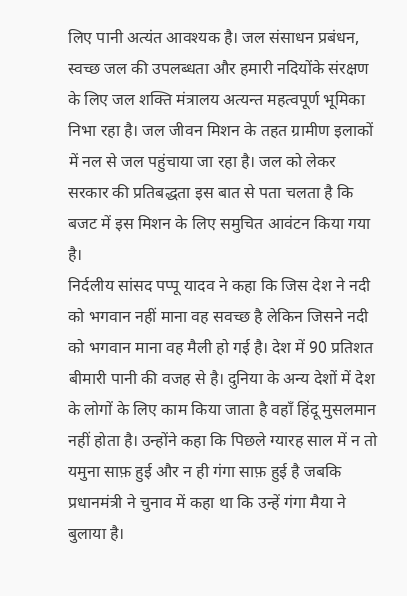लिए पानी अत्यंत आवश्यक है। जल संसाधन प्रबंधन, स्वच्छ जल की उपलब्धता और हमारी नदियोंके संरक्षण के लिए जल शक्ति मंत्रालय अत्यन्त महत्वपूर्ण भूमिका निभा रहा है। जल जीवन मिशन के तहत ग्रामीण इलाकों में नल से जल पहुंचाया जा रहा है। जल को लेकर सरकार की प्रतिबद्धता इस बात से पता चलता है कि बजट में इस मिशन के लिए समुचित आवंटन किया गया है।
निर्दलीय सांसद पप्पू यादव ने कहा कि जिस देश ने नदी को भगवान नहीं माना वह सवच्छ है लेकिन जिसने नदी को भगवान माना वह मैली हो गई है। देश में 90 प्रतिशत बीमारी पानी की वजह से है। दुनिया के अन्य देशों में देश के लोगों के लिए काम किया जाता है वहाँ हिंदू मुसलमान नहीं होता है। उन्होंने कहा कि पिछले ग्यारह साल में न तो यमुना साफ़ हुई और न ही गंगा साफ़ हुई है जबकि प्रधानमंत्री ने चुनाव में कहा था कि उन्हें गंगा मैया ने बुलाया है।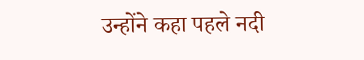उन्होंने कहा पहले नदी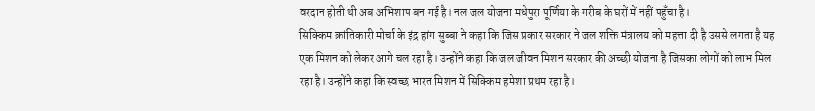वरदान होती थी अब अभिशाप बन गई है। नल जल योजना मधेपुरा पूर्णिया के गरीब के घरों में नहीं पहुँचा है।
सिक्किम क्रांतिकारी मोर्चा के इंद्र हांग सुब्बा ने कहा कि जिस प्रकार सरकार ने जल शक्ति मंत्रालय को महत्ता दी है उससे लगता है यह एक मिशन को लेकर आगे चल रहा है। उन्होंने कहा कि जल जीवन मिशन सरकार की अच्छी योजना है जिसका लोगों को लाभ मिल रहा है। उन्होंने कहा कि स्वच्छ भारत मिशन में सिक्किम हमेशा प्रथम रहा है।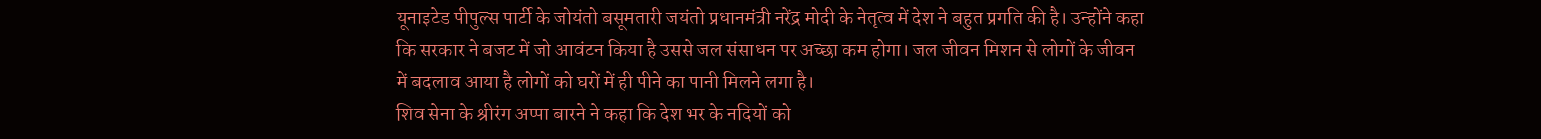यूनाइटेड पीपुल्स पार्टी के जोयंतो बसूमतारी जयंतो प्रधानमंत्री नरेंद्र मोदी के नेतृत्व में देश ने बहुत प्रगति की है। उन्होंने कहा कि सरकार ने बजट में जो आवंटन किया है उससे जल संसाधन पर अच्छा कम होगा। जल जीवन मिशन से लोगों के जीवन में बदलाव आया है लोगों को घरों में ही पीने का पानी मिलने लगा है।
शिव सेना के श्रीरंग अप्पा बारने ने कहा कि देश भर के नदियों को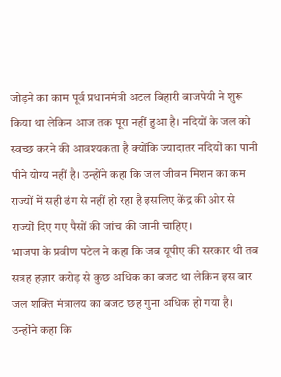जोड़ने का काम पूर्व प्रधानमंत्री अटल बिहारी बाजपेयी ने शुरू किया था लेकिन आज तक पूरा नहीं हुआ है। नदियों के जल को स्वच्छ करने की आवश्यकता है क्योंकि ज्यादातर नदियों का पानी पीने योग्य नहीं है। उन्होंने कहा कि जल जीवन मिशन का कम राज्यों में सही ढंग से नहीं हो रहा है इसलिए केंद्र की ओर से राज्यों दिए गए पैसों की जांच की जानी चाहिए।
भाजपा के प्रवीण पटेल ने कहा कि जब यूपीए की सरकार थी तब सत्रह हज़ार करोड़ से कुछ अधिक का बजट था लेकिन इस बार जल शक्ति मंत्रालय का बजट छह गुना अधिक हो गया है। उन्होंने कहा कि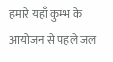हमारे यहाँ कुम्भ के आयोजन से पहले जल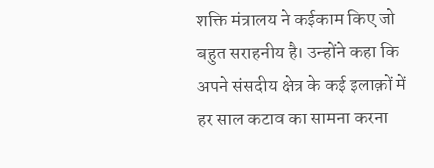शक्ति मंत्रालय ने कईकाम किए जो बहुत सराहनीय है। उन्होंने कहा कि अपने संसदीय क्षेत्र के कई इलाक़ों में हर साल कटाव का सामना करना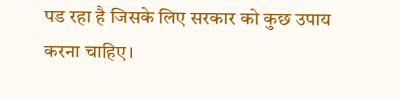पड रहा है जिसके लिए सरकार को कुछ उपाय करना चाहिए।